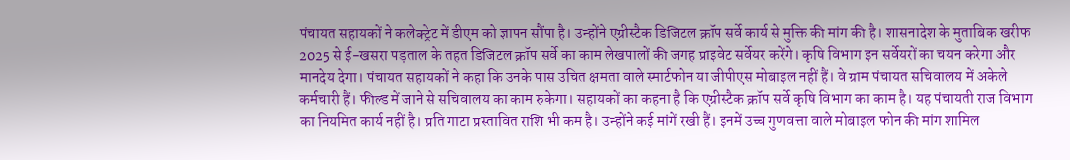पंचायत सहायकों ने कलेक्ट्रेट में डीएम को ज्ञापन सौंपा है। उन्होंने एग्रीस्टैक डिजिटल क्रॉप सर्वे कार्य से मुक्ति की मांग की है। शासनादेश के मुताबिक खरीफ 2025 से ई-खसरा पड़ताल के तहत डिजिटल क्रॉप सर्वे का काम लेखपालों की जगह प्राइवेट सर्वेयर करेंगे। कृषि विभाग इन सर्वेयरों का चयन करेगा और मानदेय देगा। पंचायत सहायकों ने कहा कि उनके पास उचित क्षमता वाले स्मार्टफोन या जीपीएस मोबाइल नहीं हैं। वे ग्राम पंचायत सचिवालय में अकेले कर्मचारी हैं। फील्ड में जाने से सचिवालय का काम रुकेगा। सहायकों का कहना है कि एग्रीस्टैक क्रॉप सर्वे कृषि विभाग का काम है। यह पंचायती राज विभाग का नियमित कार्य नहीं है। प्रति गाटा प्रस्तावित राशि भी कम है। उन्होंने कई मांगें रखी हैं। इनमें उच्च गुणवत्ता वाले मोबाइल फोन की मांग शामिल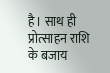है। साथ ही प्रोत्साहन राशि के बजाय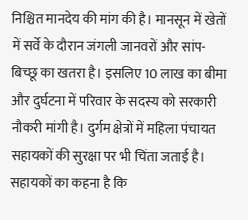निश्चित मानदेय की मांग की है। मानसून में खेतों में सर्वे के दौरान जंगली जानवरों और सांप-बिच्छू का खतरा है। इसलिए 10 लाख का बीमा और दुर्घटना में परिवार के सदस्य को सरकारी नौकरी मांगी है। दुर्गम क्षेत्रों में महिला पंचायत सहायकों की सुरक्षा पर भी चिंता जताई है। सहायकों का कहना है कि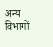अन्य विभागों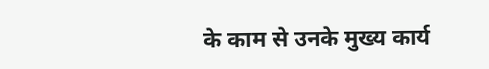के काम से उनके मुख्य कार्य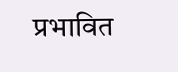प्रभावित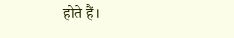होते हैं।